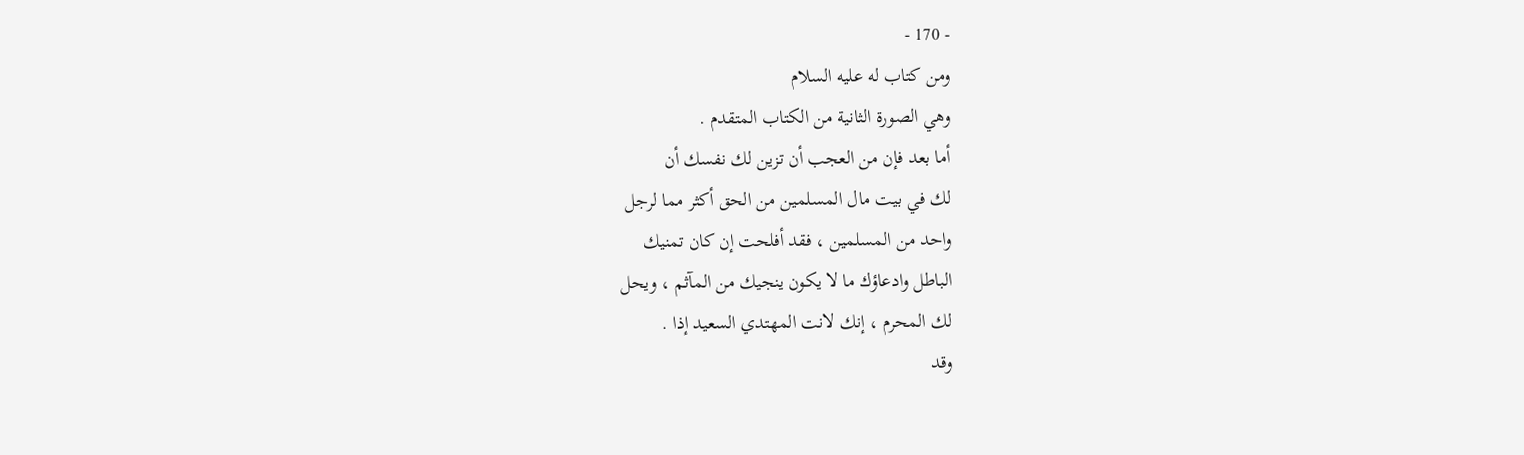- 170 -
ومن كتاب له عليه السلام
وهي الصورة الثانية من الكتاب المتقدم .
أما بعد فإن من العجب أن تزين لك نفسك أن
لك في بيت مال المسلمين من الحق أكثر مما لرجل
واحد من المسلمين ، فقد أفلحت إن كان تمنيك
الباطل وادعاؤك ما لا يكون ينجيك من المآثم ، ويحل
لك المحرم ، إنك لانت المهتدي السعيد إذا .
وقد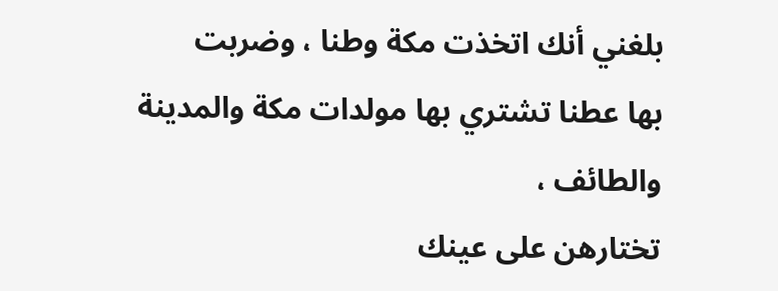بلغني أنك اتخذت مكة وطنا ، وضربت
بها عطنا تشتري بها مولدات مكة والمدينة والطائف ،
تختارهن على عينك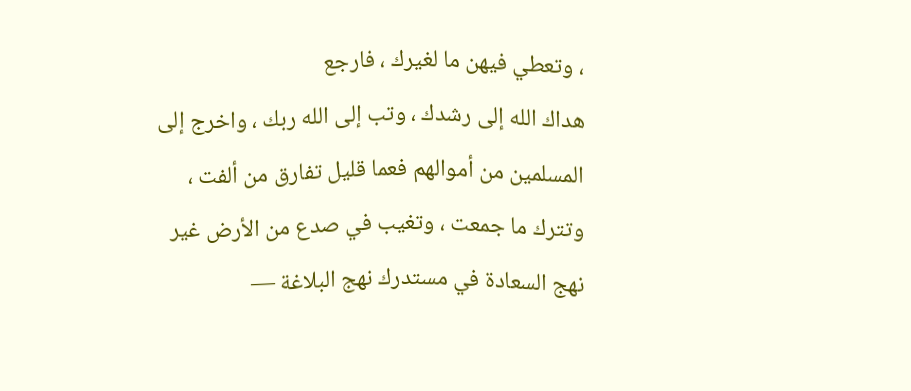، وتعطي فيهن ما لغيرك ، فارجع
هداك الله إلى رشدك ، وتب إلى الله ربك ، واخرج إلى
المسلمين من أموالهم فعما قليل تفارق من ألفت ،
وتترك ما جمعت ، وتغيب في صدع من الأرض غير
نهج السعادة في مستدرك نهج البلاغة —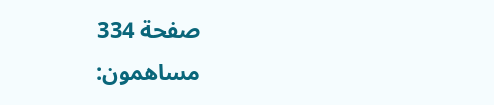صفحة 334
مساهمون: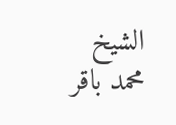الشيخ محمد باقر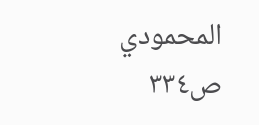المحمودي
ص٣٣٤